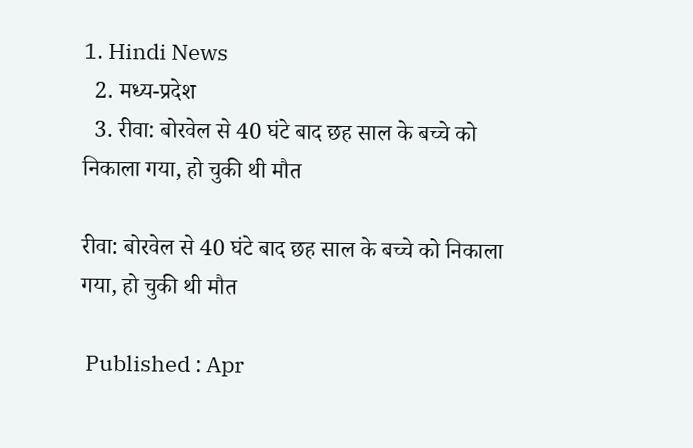1. Hindi News
  2. मध्य-प्रदेश
  3. रीवा: बोरवेल से 40 घंटे बाद छह साल के बच्चे को निकाला गया, हो चुकी थी मौत

रीवा: बोरवेल से 40 घंटे बाद छह साल के बच्चे को निकाला गया, हो चुकी थी मौत

 Published : Apr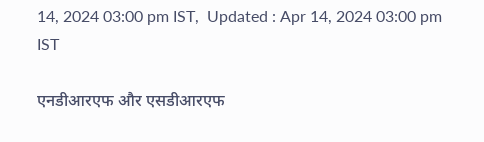14, 2024 03:00 pm IST,  Updated : Apr 14, 2024 03:00 pm IST

एनडीआरएफ और एसडीआरएफ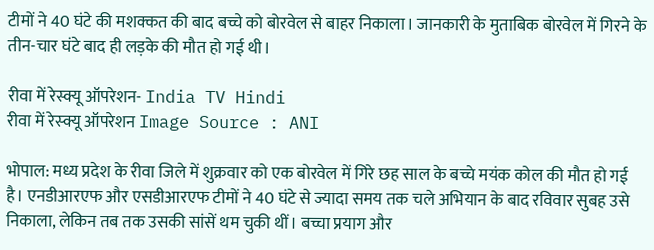टीमों ने 40 घंटे की मशक्कत की बाद बच्चे को बोरवेल से बाहर निकाला। जानकारी के मुताबिक बोरवेल में गिरने के तीन-चार घंटे बाद ही लड़के की मौत हो गई थी।

रीवा में रेस्क्यू ऑपरेशन- India TV Hindi
रीवा में रेस्क्यू ऑपरेशन Image Source : ANI

भोपाल: मध्य प्रदेश के रीवा जिले में शुक्रवार को एक बोरवेल में गिरे छह साल के बच्चे मयंक कोल की मौत हो गई है। एनडीआरएफ और एसडीआरएफ टीमों ने 40 घंटे से ज्यादा समय तक चले अभियान के बाद रविवार सुबह उसे निकाला, लेकिन तब तक उसकी सांसें थम चुकी थीं। बच्चा प्रयाग और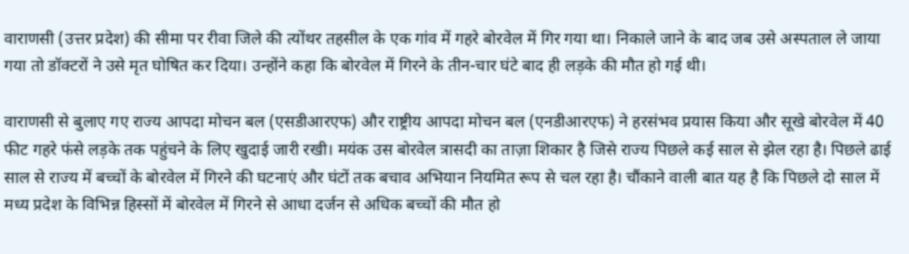वाराणसी (उत्तर प्रदेश) की सीमा पर रीवा जिले की त्योंथर तहसील के एक गांव में गहरे बोरवेल में गिर गया था। निकाले जाने के बाद जब उसे अस्पताल ले जाया गया तो डॉक्टरों ने उसे मृत घोषित कर दिया। उन्होंने कहा कि बोरवेल में गिरने के तीन-चार घंटे बाद ही लड़के की मौत हो गई थी।

वाराणसी से बुलाए गए राज्य आपदा मोचन बल (एसडीआरएफ) और राष्ट्रीय आपदा मोचन बल (एनडीआरएफ) ने हरसंभव प्रयास किया और सूखे बोरवेल में 40 फीट गहरे फंसे लड़के तक पहुंचने के लिए खुदाई जारी रखी। मयंक उस बोरवेल त्रासदी का ताज़ा शिकार है जिसे राज्य पिछले कई साल से झेल रहा है। पिछले ढाई साल से राज्य में बच्चों के बोरवेल में गिरने की घटनाएं और घंटों तक बचाव अभियान नियमित रूप से चल रहा है। चौंकाने वाली बात यह है कि पिछले दो साल में मध्य प्रदेश के विभिन्न हिस्सों में बोरवेल में गिरने से आधा दर्जन से अधिक बच्चों की मौत हो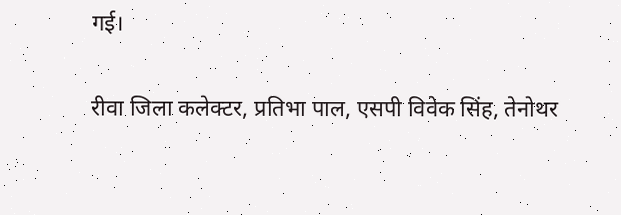गई।

रीवा जिला कलेक्टर, प्रतिभा पाल, एसपी विवेक सिंह, तेनोथर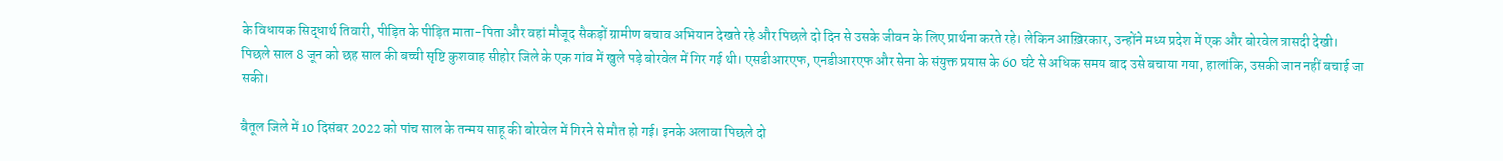के विधायक सिद्धार्थ तिवारी, पीड़ित के पीड़ित माता-पिता और वहां मौजूद सैकड़ों ग्रामीण बचाव अभियान देखते रहे और पिछले दो दिन से उसके जीवन के लिए प्रार्थना करते रहे। लेकिन आख़िरकार, उन्होंने मध्य प्रदेश में एक और बोरवेल त्रासदी देखी। पिछले साल 8 जून को छह साल की बच्ची सृष्टि कुशवाह सीहोर जिले के एक गांव में खुले पड़े बोरवेल में गिर गई थी। एसडीआरएफ, एनडीआरएफ और सेना के संयुक्त प्रयास के 60 घंटे से अधिक समय बाद उसे बचाया गया, हालांकि, उसकी जान नहीं बचाई जा सकी।

बैतूल जिले में 10 दिसंबर 2022 को पांच साल के तन्मय साहू की बोरवेल में गिरने से मौत हो गई। इनके अलावा पिछले दो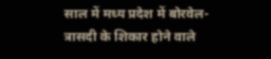साल में मध्य प्रदेश में बोरवेल-त्रासदी के शिकार होने वाले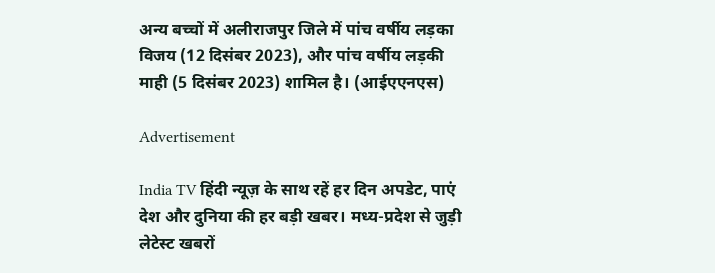अन्य बच्चों में अलीराजपुर जिले में पांच वर्षीय लड़का विजय (12 दिसंबर 2023), और पांच वर्षीय लड़की माही (5 दिसंबर 2023) शामिल है। (आईएएनएस)

Advertisement

India TV हिंदी न्यूज़ के साथ रहें हर दिन अपडेट, पाएं देश और दुनिया की हर बड़ी खबर। मध्य-प्रदेश से जुड़ी लेटेस्ट खबरों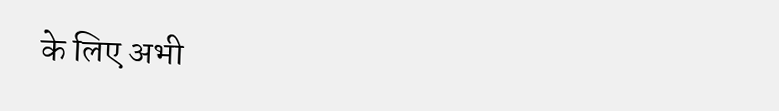के लिए अभी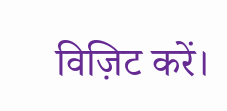विज़िट करें।